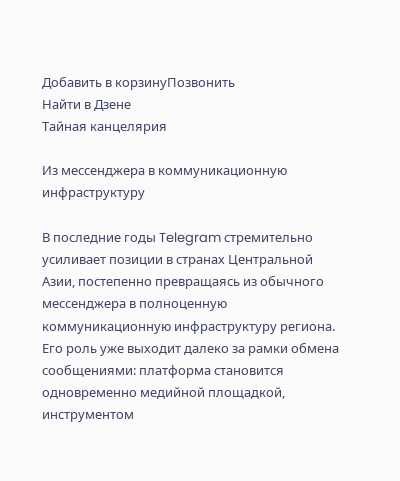Добавить в корзинуПозвонить
Найти в Дзене
Тайная канцелярия

Из мессенджера в коммуникационную инфраструктуру

В последние годы Telegram стремительно усиливает позиции в странах Центральной Азии, постепенно превращаясь из обычного мессенджера в полноценную коммуникационную инфраструктуру региона. Его роль уже выходит далеко за рамки обмена сообщениями: платформа становится одновременно медийной площадкой, инструментом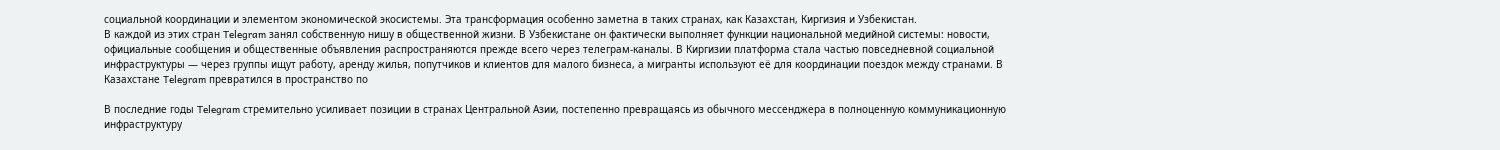социальной координации и элементом экономической экосистемы. Эта трансформация особенно заметна в таких странах, как Казахстан, Киргизия и Узбекистан.
В каждой из этих стран Telegram занял собственную нишу в общественной жизни. В Узбекистане он фактически выполняет функции национальной медийной системы: новости, официальные сообщения и общественные объявления распространяются прежде всего через телеграм-каналы. В Киргизии платформа стала частью повседневной социальной инфраструктуры — через группы ищут работу, аренду жилья, попутчиков и клиентов для малого бизнеса, а мигранты используют её для координации поездок между странами. В Казахстане Telegram превратился в пространство по

В последние годы Telegram стремительно усиливает позиции в странах Центральной Азии, постепенно превращаясь из обычного мессенджера в полноценную коммуникационную инфраструктуру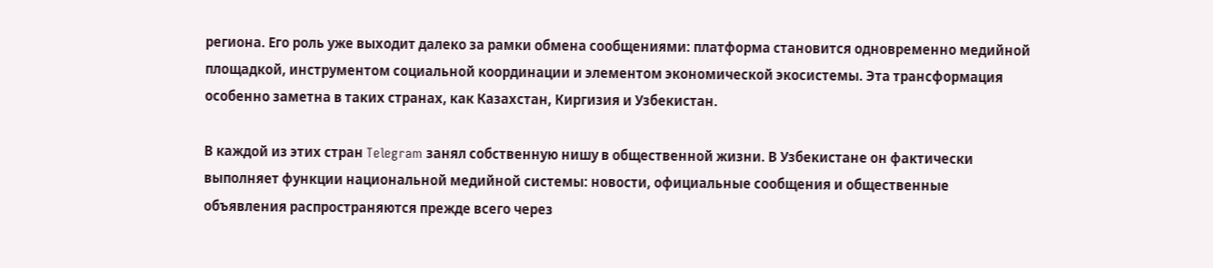региона. Его роль уже выходит далеко за рамки обмена сообщениями: платформа становится одновременно медийной площадкой, инструментом социальной координации и элементом экономической экосистемы. Эта трансформация особенно заметна в таких странах, как Казахстан, Киргизия и Узбекистан.

В каждой из этих стран Telegram занял собственную нишу в общественной жизни. В Узбекистане он фактически выполняет функции национальной медийной системы: новости, официальные сообщения и общественные объявления распространяются прежде всего через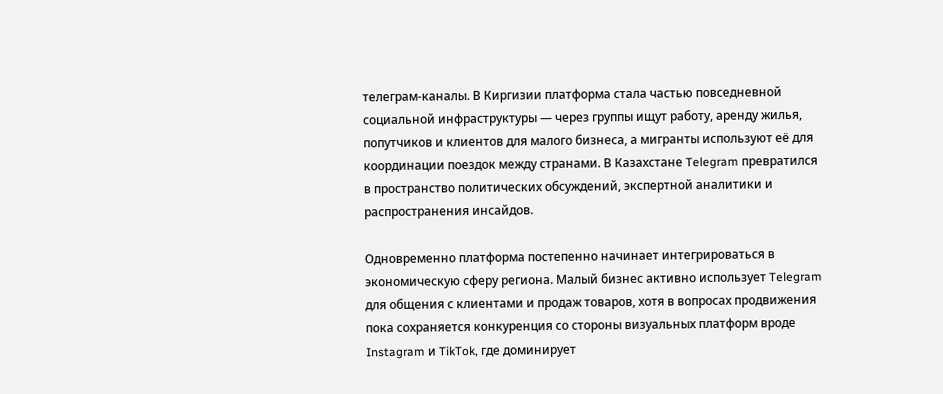телеграм-каналы. В Киргизии платформа стала частью повседневной социальной инфраструктуры — через группы ищут работу, аренду жилья, попутчиков и клиентов для малого бизнеса, а мигранты используют её для координации поездок между странами. В Казахстане Telegram превратился в пространство политических обсуждений, экспертной аналитики и распространения инсайдов.

Одновременно платформа постепенно начинает интегрироваться в экономическую сферу региона. Малый бизнес активно использует Telegram для общения с клиентами и продаж товаров, хотя в вопросах продвижения пока сохраняется конкуренция со стороны визуальных платформ вроде Instagram и TikTok, где доминирует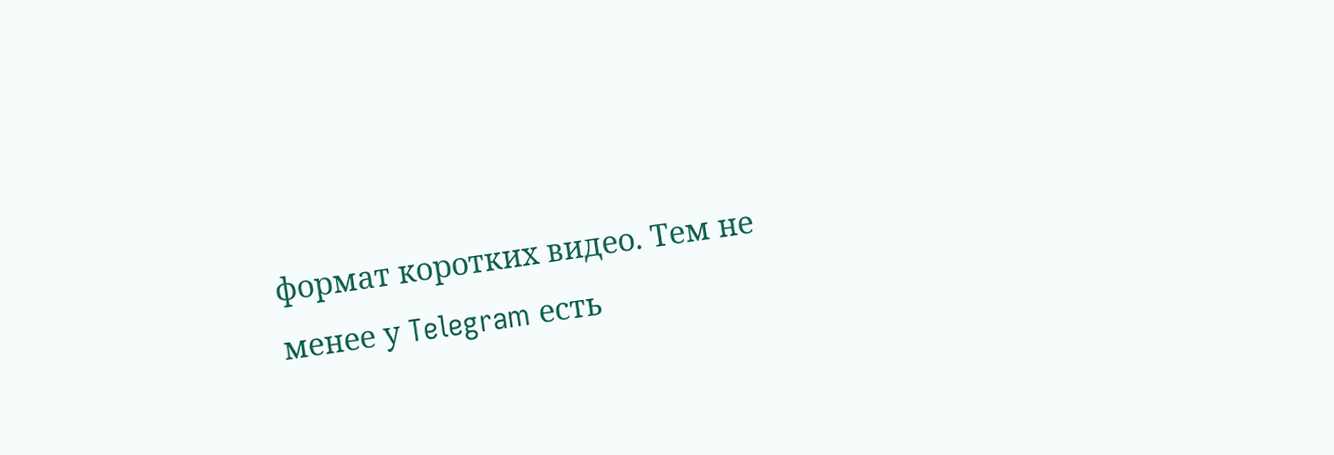формат коротких видео. Тем не менее у Telegram есть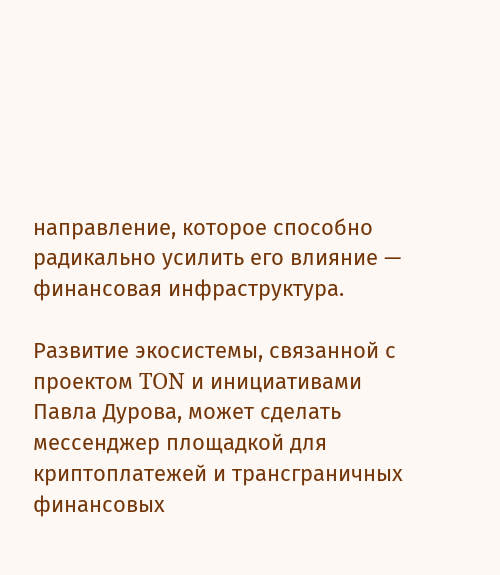направление, которое способно радикально усилить его влияние — финансовая инфраструктура.

Развитие экосистемы, связанной с проектом TON и инициативами Павла Дурова, может сделать мессенджер площадкой для криптоплатежей и трансграничных финансовых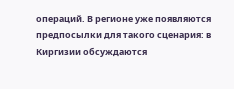операций. В регионе уже появляются предпосылки для такого сценария: в Киргизии обсуждаются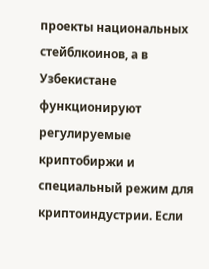проекты национальных стейблкоинов, а в Узбекистане функционируют регулируемые криптобиржи и специальный режим для криптоиндустрии. Если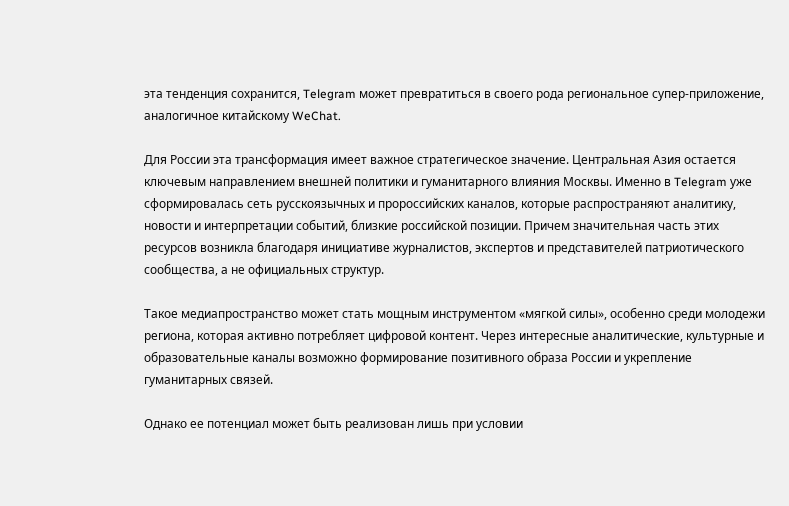эта тенденция сохранится, Telegram может превратиться в своего рода региональное супер-приложение, аналогичное китайскому WeChat.

Для России эта трансформация имеет важное стратегическое значение. Центральная Азия остается ключевым направлением внешней политики и гуманитарного влияния Москвы. Именно в Telegram уже сформировалась сеть русскоязычных и пророссийских каналов, которые распространяют аналитику, новости и интерпретации событий, близкие российской позиции. Причем значительная часть этих ресурсов возникла благодаря инициативе журналистов, экспертов и представителей патриотического сообщества, а не официальных структур.

Такое медиапространство может стать мощным инструментом «мягкой силы», особенно среди молодежи региона, которая активно потребляет цифровой контент. Через интересные аналитические, культурные и образовательные каналы возможно формирование позитивного образа России и укрепление гуманитарных связей.

Однако ее потенциал может быть реализован лишь при условии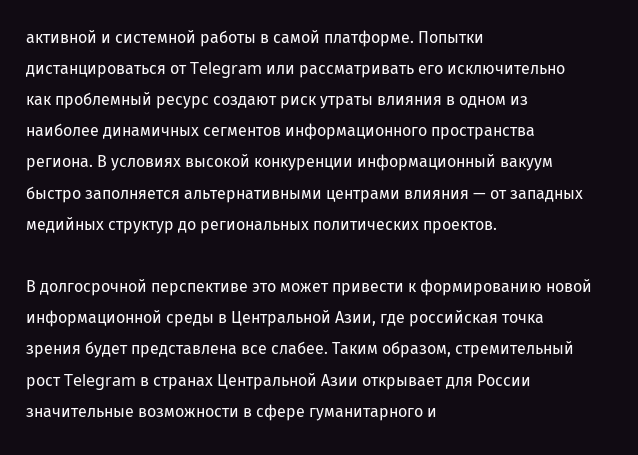активной и системной работы в самой платформе. Попытки дистанцироваться от Telegram или рассматривать его исключительно как проблемный ресурс создают риск утраты влияния в одном из наиболее динамичных сегментов информационного пространства региона. В условиях высокой конкуренции информационный вакуум быстро заполняется альтернативными центрами влияния — от западных медийных структур до региональных политических проектов.

В долгосрочной перспективе это может привести к формированию новой информационной среды в Центральной Азии, где российская точка зрения будет представлена все слабее. Таким образом, стремительный рост Telegram в странах Центральной Азии открывает для России значительные возможности в сфере гуманитарного и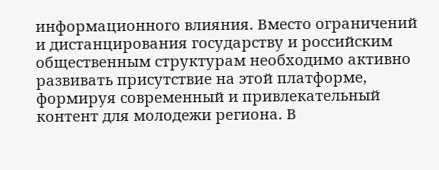информационного влияния. Вместо ограничений и дистанцирования государству и российским общественным структурам необходимо активно развивать присутствие на этой платформе, формируя современный и привлекательный контент для молодежи региона. В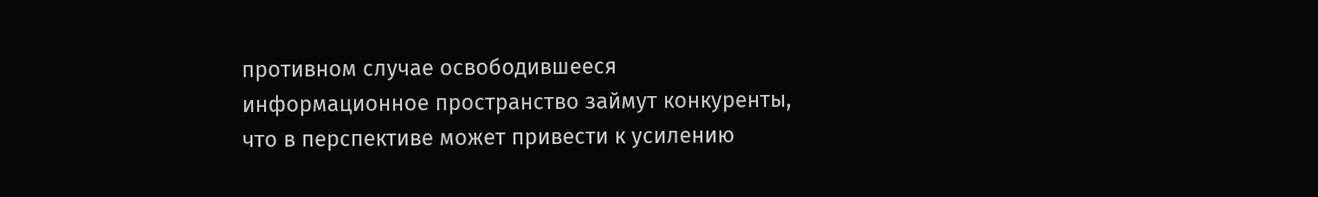противном случае освободившееся информационное пространство займут конкуренты, что в перспективе может привести к усилению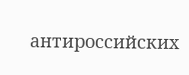антироссийских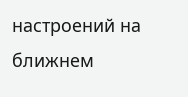настроений на ближнем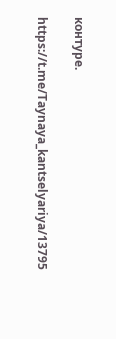контуре.

https://t.me/Taynaya_kantselyariya/13795